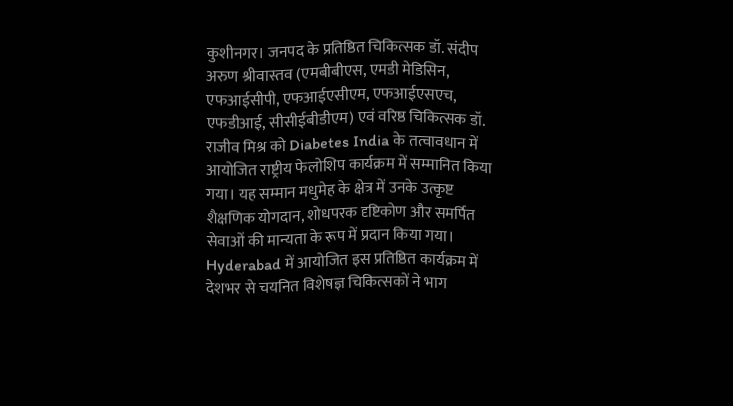कुशीनगर। जनपद के प्रतिष्ठित चिकित्सक डॉ. संदीप अरुण श्रीवास्तव (एमबीबीएस, एमडी मेडिसिन, एफआईसीपी, एफआईएसीएम, एफआईएसएच, एफडीआई, सीसीईबीडीएम) एवं वरिष्ठ चिकित्सक डॉ. राजीव मिश्र को Diabetes India के तत्वावधान में आयोजित राष्ट्रीय फेलोशिप कार्यक्रम में सम्मानित किया गया। यह सम्मान मधुमेह के क्षेत्र में उनके उत्कृष्ट शैक्षणिक योगदान, शोधपरक दृष्टिकोण और समर्पित सेवाओं की मान्यता के रूप में प्रदान किया गया।
Hyderabad में आयोजित इस प्रतिष्ठित कार्यक्रम में देशभर से चयनित विशेषज्ञ चिकित्सकों ने भाग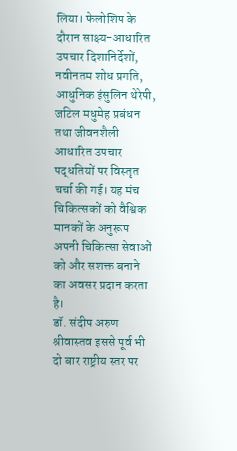लिया। फेलोशिप के दौरान साक्ष्य-आधारित उपचार दिशानिर्देशों, नवीनतम शोध प्रगति, आधुनिक इंसुलिन थेरेपी, जटिल मधुमेह प्रबंधन तथा जीवनशैली आधारित उपचार पद्धतियों पर विस्तृत चर्चा की गई। यह मंच चिकित्सकों को वैश्विक मानकों के अनुरूप अपनी चिकित्सा सेवाओं को और सशक्त बनाने का अवसर प्रदान करता है।
डॉ. संदीप अरुण श्रीवास्तव इससे पूर्व भी दो बार राष्ट्रीय स्तर पर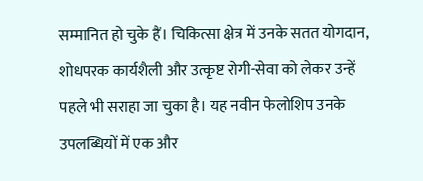सम्मानित हो चुके हैं। चिकित्सा क्षेत्र में उनके सतत योगदान, शोधपरक कार्यशैली और उत्कृष्ट रोगी-सेवा को लेकर उन्हें पहले भी सराहा जा चुका है। यह नवीन फेलोशिप उनके उपलब्धियों में एक और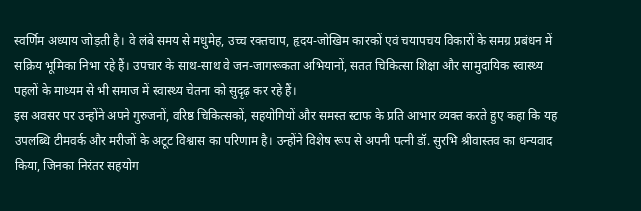स्वर्णिम अध्याय जोड़ती है। वे लंबे समय से मधुमेह, उच्च रक्तचाप, हृदय-जोखिम कारकों एवं चयापचय विकारों के समग्र प्रबंधन में सक्रिय भूमिका निभा रहे हैं। उपचार के साथ-साथ वे जन-जागरूकता अभियानों, सतत चिकित्सा शिक्षा और सामुदायिक स्वास्थ्य पहलों के माध्यम से भी समाज में स्वास्थ्य चेतना को सुदृढ़ कर रहे हैं।
इस अवसर पर उन्होंने अपने गुरुजनों, वरिष्ठ चिकित्सकों, सहयोगियों और समस्त स्टाफ के प्रति आभार व्यक्त करते हुए कहा कि यह उपलब्धि टीमवर्क और मरीजों के अटूट विश्वास का परिणाम है। उन्होंने विशेष रूप से अपनी पत्नी डॉ. सुरभि श्रीवास्तव का धन्यवाद किया, जिनका निरंतर सहयोग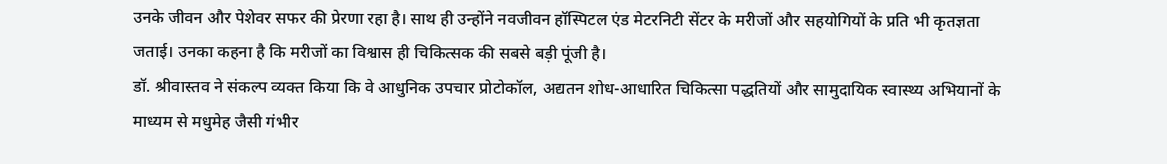उनके जीवन और पेशेवर सफर की प्रेरणा रहा है। साथ ही उन्होंने नवजीवन हॉस्पिटल एंड मेटरनिटी सेंटर के मरीजों और सहयोगियों के प्रति भी कृतज्ञता जताई। उनका कहना है कि मरीजों का विश्वास ही चिकित्सक की सबसे बड़ी पूंजी है।
डॉ. श्रीवास्तव ने संकल्प व्यक्त किया कि वे आधुनिक उपचार प्रोटोकॉल, अद्यतन शोध-आधारित चिकित्सा पद्धतियों और सामुदायिक स्वास्थ्य अभियानों के माध्यम से मधुमेह जैसी गंभीर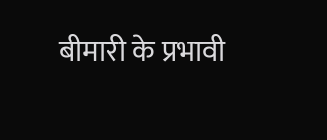बीमारी के प्रभावी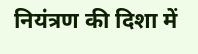नियंत्रण की दिशा में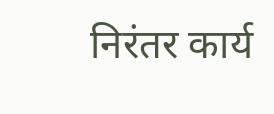निरंतर कार्य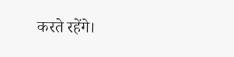करते रहेंगे।